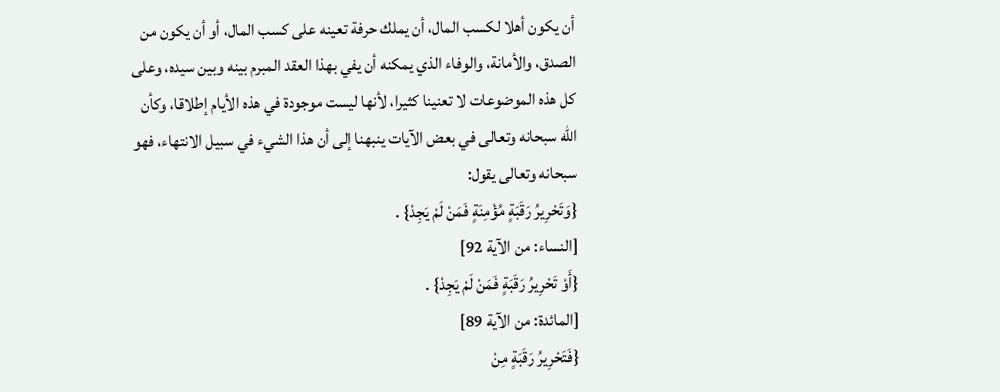أن يكون أهلا لكسب المال، أن يملك حرفة تعينه على كسب المال، أو أن يكون من الصدق، والأمانة، والوفاء الذي يمكنه أن يفي بهذا العقد المبرم بينه وبين سيده، وعلى كل هذه الموضوعات لا تعنينا كثيرا، لأنها ليست موجودة في هذه الأيام إطلاقا، وكأن الله سبحانه وتعالى في بعض الآيات ينبهنا إلى أن هذا الشيء في سبيل الانتهاء، فهو سبحانه وتعالى يقول:
{وَتَحْرِيرُ رَقَبَةٍ مُؤْمِنَةٍ فَمَنْ لَمْ يَجِدْ} .
[النساء: من الآية 92]
{أَوْ تَحْرِيرُ رَقَبَةٍ فَمَنْ لَمْ يَجِدْ} .
[المائدة: من الآية 89]
{فَتَحْرِيرُ رَقَبَةٍ مِنْ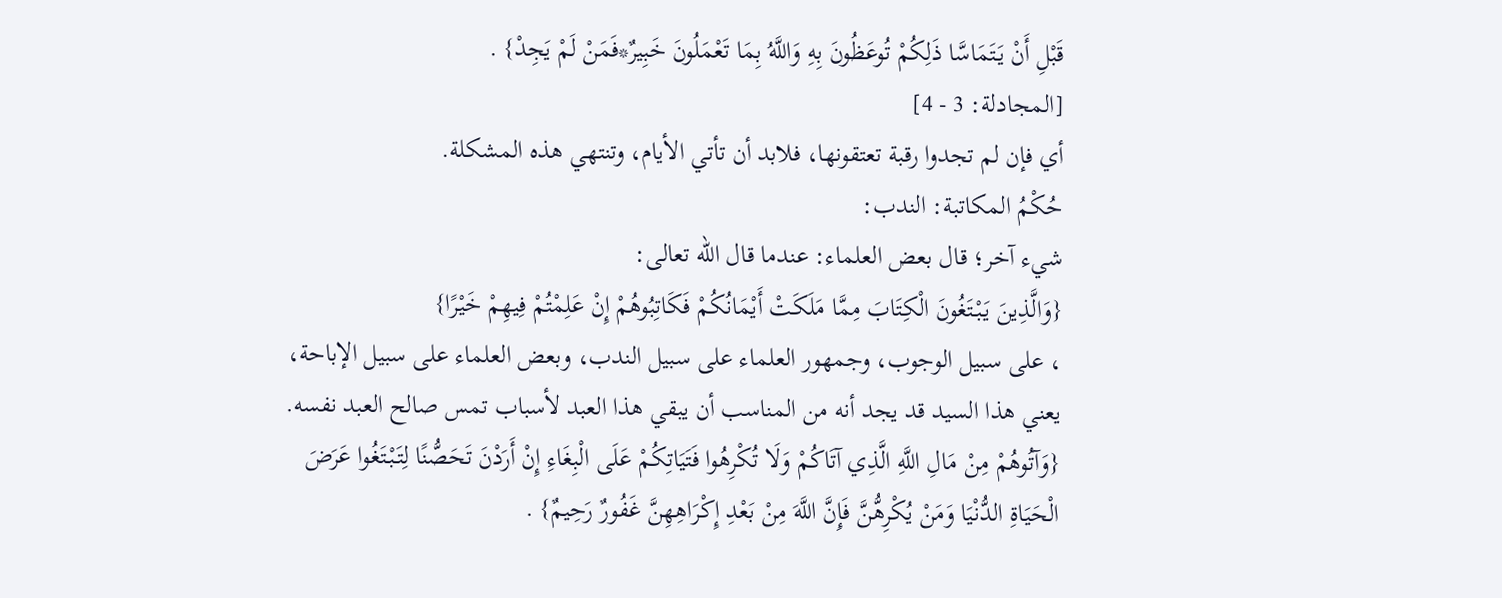قَبْلِ أَنْ يَتَمَاسَّا ذَلِكُمْ تُوعَظُونَ بِهِ وَاللَّهُ بِمَا تَعْمَلُونَ خَبِيرٌ*فَمَنْ لَمْ يَجِدْ} .
[المجادلة: 3 - 4]
أي فإن لم تجدوا رقبة تعتقونها، فلابد أن تأتي الأيام، وتنتهي هذه المشكلة.
حُكْمُ المكاتبة: الندب:
شيء آخر؛ قال بعض العلماء: عندما قال الله تعالى:
{وَالَّذِينَ يَبْتَغُونَ الْكِتَابَ مِمَّا مَلَكَتْ أَيْمَانُكُمْ فَكَاتِبُوهُمْ إِنْ عَلِمْتُمْ فِيهِمْ خَيْرًا}
، على سبيل الوجوب، وجمهور العلماء على سبيل الندب، وبعض العلماء على سبيل الإباحة، يعني هذا السيد قد يجد أنه من المناسب أن يبقي هذا العبد لأسباب تمس صالح العبد نفسه.
{وَآتُوهُمْ مِنْ مَالِ اللَّهِ الَّذِي آتَاكُمْ وَلَا تُكْرِهُوا فَتَيَاتِكُمْ عَلَى الْبِغَاءِ إِنْ أَرَدْنَ تَحَصُّنًا لِتَبْتَغُوا عَرَضَ الْحَيَاةِ الدُّنْيَا وَمَنْ يُكْرِهُّنَّ فَإِنَّ اللَّهَ مِنْ بَعْدِ إِكْرَاهِهِنَّ غَفُورٌ رَحِيمٌ} .